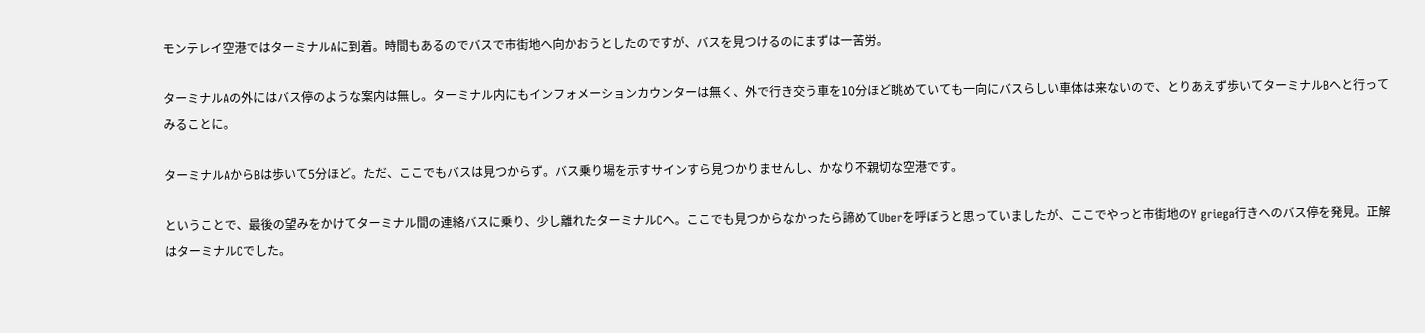モンテレイ空港ではターミナルAに到着。時間もあるのでバスで市街地へ向かおうとしたのですが、バスを見つけるのにまずは一苦労。

ターミナルAの外にはバス停のような案内は無し。ターミナル内にもインフォメーションカウンターは無く、外で行き交う車を10分ほど眺めていても一向にバスらしい車体は来ないので、とりあえず歩いてターミナルBへと行ってみることに。

ターミナルAからBは歩いて5分ほど。ただ、ここでもバスは見つからず。バス乗り場を示すサインすら見つかりませんし、かなり不親切な空港です。

ということで、最後の望みをかけてターミナル間の連絡バスに乗り、少し離れたターミナルCへ。ここでも見つからなかったら諦めてUberを呼ぼうと思っていましたが、ここでやっと市街地のY griega行きへのバス停を発見。正解はターミナルCでした。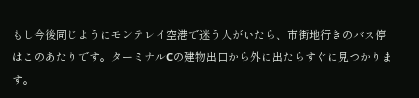もし今後同じようにモンテレイ空港で迷う人がいたら、市街地行きのバス停はこのあたりです。ターミナルCの建物出口から外に出たらすぐに見つかります。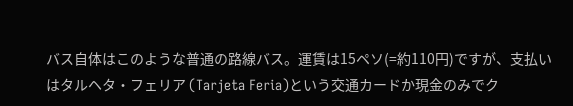バス自体はこのような普通の路線バス。運賃は15ペソ(=約110円)ですが、支払いはタルヘタ・フェリア (Tarjeta Feria)という交通カードか現金のみでク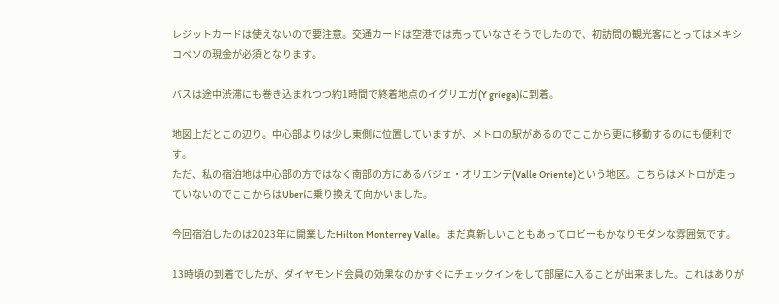レジットカードは使えないので要注意。交通カードは空港では売っていなさそうでしたので、初訪問の観光客にとってはメキシコペソの現金が必須となります。

バスは途中渋滞にも巻き込まれつつ約1時間で終着地点のイグリエガ(Y griega)に到着。

地図上だとこの辺り。中心部よりは少し東側に位置していますが、メトロの駅があるのでここから更に移動するのにも便利です。
ただ、私の宿泊地は中心部の方ではなく南部の方にあるバジェ・オリエンテ(Valle Oriente)という地区。こちらはメトロが走っていないのでここからはUberに乗り換えて向かいました。

今回宿泊したのは2023年に開業したHilton Monterrey Valle。まだ真新しいこともあってロビーもかなりモダンな雰囲気です。

13時頃の到着でしたが、ダイヤモンド会員の効果なのかすぐにチェックインをして部屋に入ることが出来ました。これはありが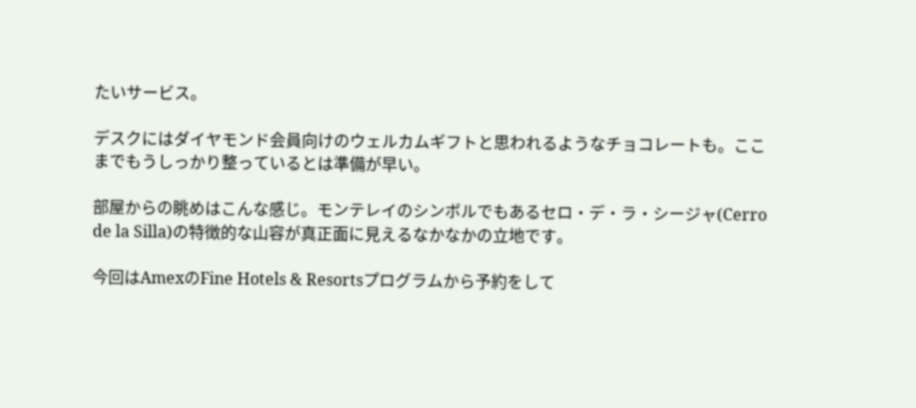たいサービス。

デスクにはダイヤモンド会員向けのウェルカムギフトと思われるようなチョコレートも。ここまでもうしっかり整っているとは準備が早い。

部屋からの眺めはこんな感じ。モンテレイのシンボルでもあるセロ・デ・ラ・シージャ(Cerro de la Silla)の特徴的な山容が真正面に見えるなかなかの立地です。

今回はAmexのFine Hotels & Resortsプログラムから予約をして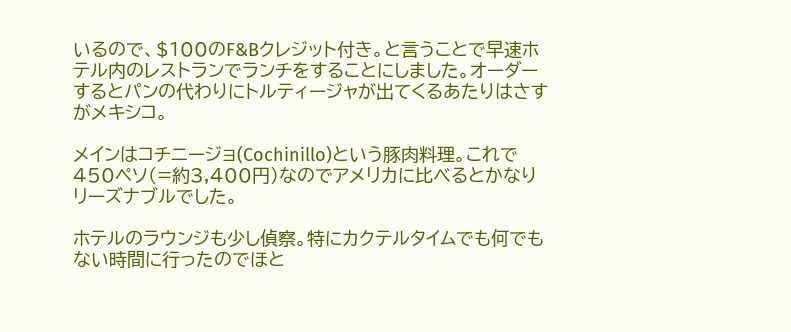いるので、$100のF&Bクレジット付き。と言うことで早速ホテル内のレストランでランチをすることにしました。オーダーするとパンの代わりにトルティージャが出てくるあたりはさすがメキシコ。

メインはコチニージョ(Cochinillo)という豚肉料理。これで450ペソ(=約3,400円)なのでアメリカに比べるとかなりリーズナブルでした。

ホテルのラウンジも少し偵察。特にカクテルタイムでも何でもない時間に行ったのでほと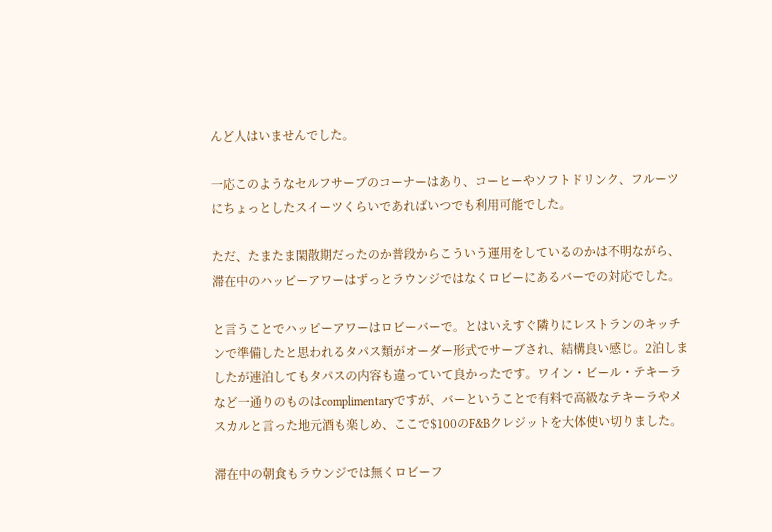んど人はいませんでした。

一応このようなセルフサーブのコーナーはあり、コーヒーやソフトドリンク、フルーツにちょっとしたスイーツくらいであればいつでも利用可能でした。

ただ、たまたま閑散期だったのか普段からこういう運用をしているのかは不明ながら、滞在中のハッピーアワーはずっとラウンジではなくロビーにあるバーでの対応でした。

と言うことでハッピーアワーはロビーバーで。とはいえすぐ隣りにレストランのキッチンで準備したと思われるタパス類がオーダー形式でサーブされ、結構良い感じ。2泊しましたが連泊してもタパスの内容も違っていて良かったです。ワイン・ビール・テキーラなど一通りのものはcomplimentaryですが、バーということで有料で高級なテキーラやメスカルと言った地元酒も楽しめ、ここで$100のF&Bクレジットを大体使い切りました。

滞在中の朝食もラウンジでは無くロビーフ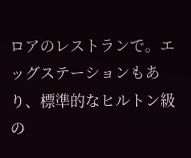ロアのレストランで。エッグステーションもあり、標準的なヒルトン級の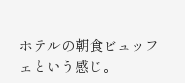ホテルの朝食ビュッフェという感じ。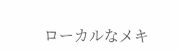ローカルなメキ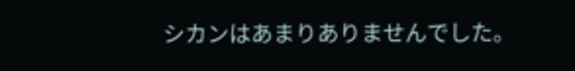シカンはあまりありませんでした。